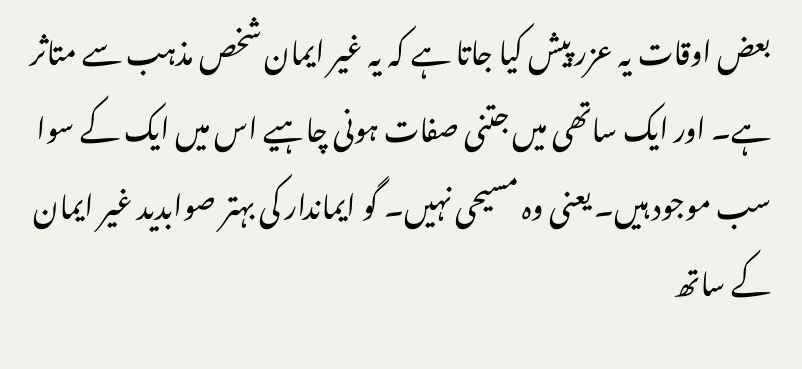بعض اوقات یہ عزر پیش کیا جاتا ہے کہ یہ غیر ایمان شخص مذہب سے متاثر ہے۔ اور ایک ساتھی میں جتنی صفات ہونی چاہیے اس میں ایک کے سوا سب موجود ہیں۔ یعنی وہ مسیحی نہیں۔ گو ایماندار کی بہتر صوابدید غیر ایمان کے ساتھ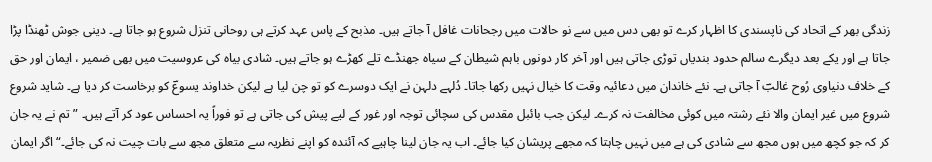زندگی بھر کے اتحاد کی ناپسندی کا اظہار کرے تو بھی دس میں سے نو حالات میں رجحانات غافل آ جاتے ہیں۔ مذبح کے پاس عہد کرتے ہی روحانی تنزل شروع ہو جاتا ہے۔ دینی جوش ٹھنڈا پڑا جاتا ہے اور یکے بعد دیگرے سالم حدود بندیاں توڑی جاتی ہیں اور آخر کار دونوں باہم شیطان کے سیاہ جھنڈے تلے کھڑے ہو جاتے ہیں۔ شادی بیاہ کی عروسیت میں بھی ضمیر ، ایمان اور حق کے خلاف دنیاوی رُوح غالبؔ آ جاتی ہے۔ نئے خاندان میں دعائیہ وقت کا خیال نہیں رکھا جاتا۔ دُلہے دلہن نے ایک دوسرے کو تو چن لیا ہے لیکن خداوند یسوعؔ کو برخاست کر دیا ہے۔ شاید شروع شروع میں غیر ایمان والا نئے رشتہ میں کوئی مخالفت نہ کرے۔ لیکن جب بائبل مقدس کی سچائی توجہ اور غور کے لیے پیش کی جاتی ہے تو فوراً یہ احساس عود کر آتے ہیں۔ ”تم نے یہ جان کر کہ جو کچھ میں ہوں مجھ سے شادی کی ہے میں نہیں چاہتا کہ مجھے پریشان کیا جائے۔ اب یہ جان لینا چاہیے کہ آئندہ کو اپنے نظریہ سے متعلق مجھ سے بات چیت نہ کی جائے۔“ اگر ایمان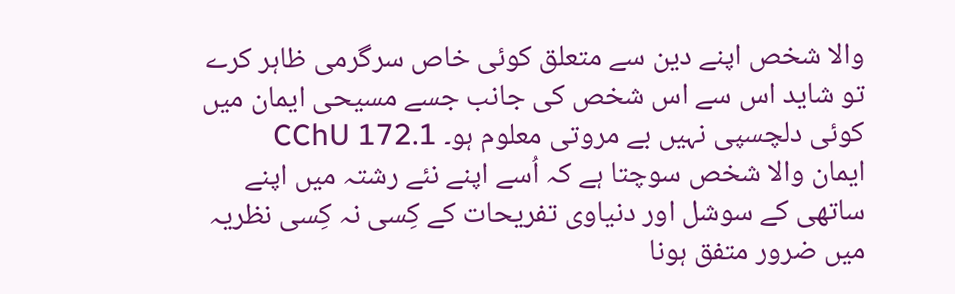والا شخص اپنے دین سے متعلق کوئی خاص سرگرمی ظاہر کرے تو شاید اس سے اس شخص کی جانب جسے مسیحی ایمان میں کوئی دلچسپی نہیں بے مروتی معلوم ہو۔ CChU 172.1
ایمان والا شخص سوچتا ہے کہ اُسے اپنے نئے رشتہ میں اپنے ساتھی کے سوشل اور دنیاوی تفریحات کے کِسی نہ کِسی نظریہ میں ضرور متفق ہونا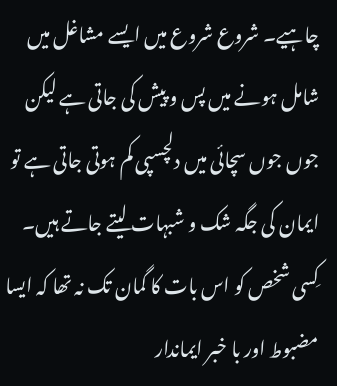چاہیے۔ شروع شروع میں ایسے مشاغل میں شامل ہونے میں پس و پیش کی جاتی ہے لیکن جوں جوں سچائی میں دلچسپی کم ہوتی جاتی ہے تو ایمان کی جگہ شک و شبہات لیتے جاتے ہیں۔ کِسی شخص کو اس بات کا گمان تک نہ تھا کہ ایسا مضبوط اور با خبر ایماندار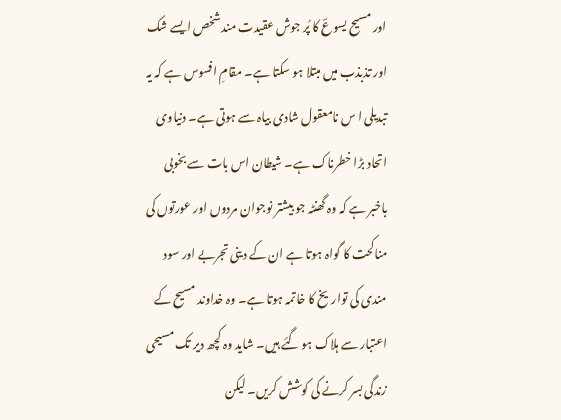اور مسیح یسوعؔ کا پُر جوش عقیدت مند شخص ایسے شک اور تذبذب میں مبتلا ہو سکتا ہے۔ مقامِ افسوس ہے کہ یہ تبدیلی ا س نامعقول شادی بیاہ سے ہوتی ہے۔ دنیاوی اتحاد بڑا خطرناک ہے۔ شیطان اس بات سے بخوبی باخبر ہے کہ وہ گھنٹہ جو بیشتر نوجوان مردوں اور عورتوں کی مناکحت کا گواہ ہوتا ہے ان کے دینی تجربے اور سود مندی کی تواریخ کا خاتمہ ہوتا ہے۔ وہ خداوند مسیح کے اعتبار سے ہلاک ہو گئے ہیں۔ شاید وہ کچھ دیر تک مسیحی زندگی بسر کرنے کی کوشش کریں۔ لیکن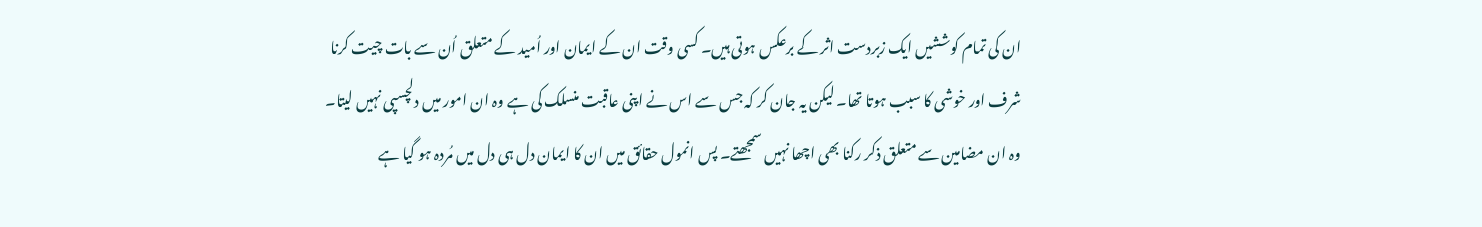ان کی تمام کوششیں ایک زبردست اثر کے برعکس ہوتی ہیں۔ کسی وقت ان کے ایمان اور اُمید کے متعلق اُن سے بات چیت کرنا شرف اور خوشی کا سبب ہوتا تھا۔ لیکن یہ جان کر کہ جس سے اس نے اپنی عاقبت منسلک کی ہے وہ ان امور میں دلچسپی نہیں لیتا۔ وہ ان مضامین سے متعلق ذکر رکنا بھی اچھا نہیں سمجھتے۔ پس انمول حقائق میں ان کا ایمان دل ہی دل میں مُردہ ہو گیا ہے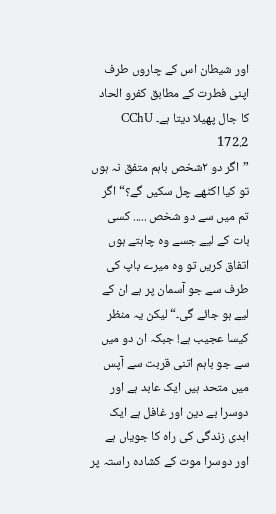اور شیطان اس کے چاروں طرف اپنی فطرت کے مطابق کفرو الحاد کا جال پھیلا دیتا ہے۔ CChU 172.2
”اگر دو ۲شخص باہم متفق نہ ہوں تو کیا اکٹھے چل سکیں گے؟“ اگر تم میں سے دو شخص ..... کسی بات کے لیے جسے وہ چاہتے ہوں اتفاق کریں تو وہ میرے باپ کی طرف سے جو آسمان پر ہے ان کے لیے ہو جائے گی۔“ لیکن یہ منظر کیسا عجیب ہے! جبکہ ان دو میں سے جو باہم اتنی قربت سے آپس میں متحد ہیں ایک عابد ہے اور دوسرا بے دین اور غافل ہے ایک ابدی زندگی کی راہ کا جویاں ہے اور دوسرا موت کے کشادہ راستہ پر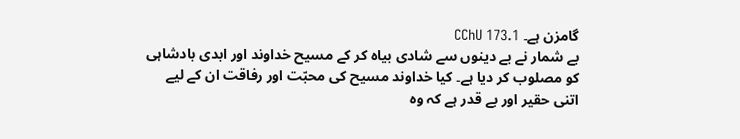گامزن ہے۔ CChU 173.1
بے شمار نے بے دینوں سے شادی بیاہ کر کے مسیح خداوند اور ابدی بادشاہی کو مصلوب کر دیا ہے۔ کیا خداوند مسیح کی محبّت اور رفاقت ان کے لیے اتنی حقیر اور بے قدر ہے کہ وہ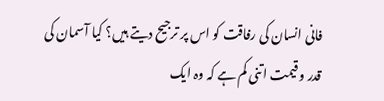فانی انسان کی رفاقت کو اس پر ترجیح دیتے ہیں؟ کیا آسمان کی قدر و قیمت اتنی کم ہے کہ وہ ایک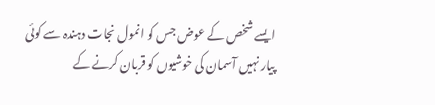ایسے شخص کے عوض جس کو انمول نجات دہندہ سے کوئی پیار نہیں آسمان کی خوشیوں کو قربان کرنے کے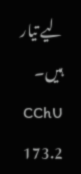لیے تیار ہیں۔ CChU 173.2